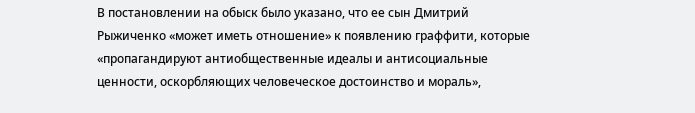В постановлении на обыск было указано, что ее сын Дмитрий Рыжиченко «может иметь отношение» к появлению граффити, которые «пропагандируют антиобщественные идеалы и антисоциальные ценности, оскорбляющих человеческое достоинство и мораль»,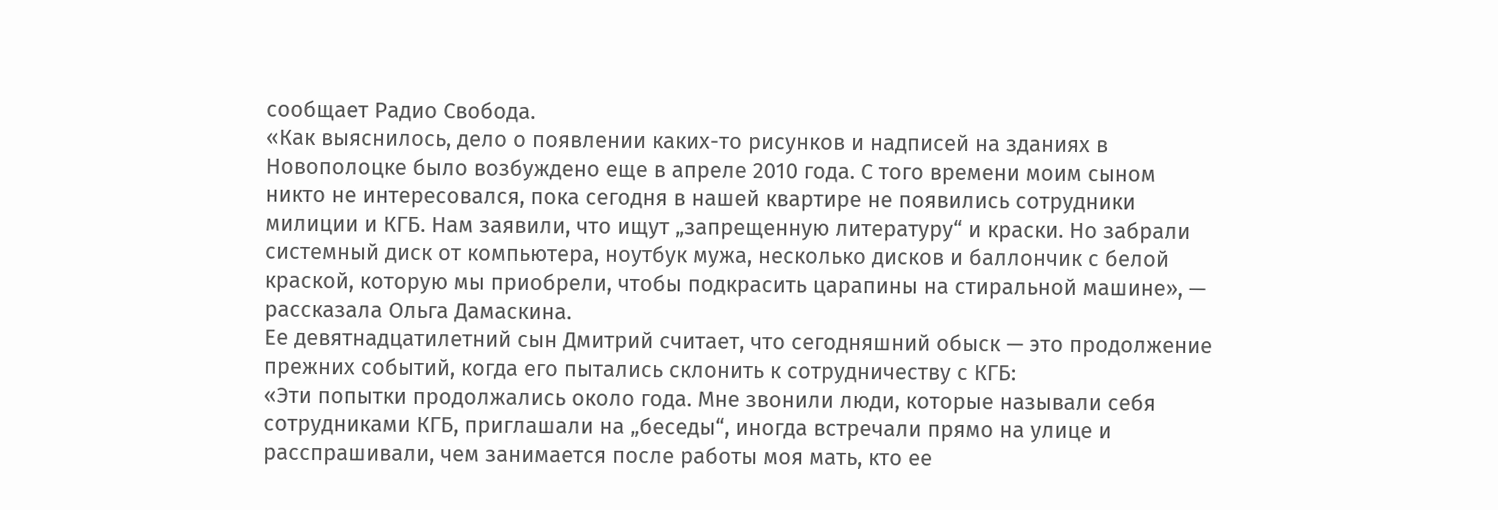сообщает Радио Свобода.
«Как выяснилось, дело о появлении каких-то рисунков и надписей на зданиях в Новополоцке было возбуждено еще в апреле 2010 года. С того времени моим сыном никто не интересовался, пока сегодня в нашей квартире не появились сотрудники милиции и КГБ. Нам заявили, что ищут „запрещенную литературу“ и краски. Но забрали системный диск от компьютера, ноутбук мужа, несколько дисков и баллончик с белой краской, которую мы приобрели, чтобы подкрасить царапины на стиральной машине», — рассказала Ольга Дамаскина.
Ее девятнадцатилетний сын Дмитрий считает, что сегодняшний обыск — это продолжение прежних событий, когда его пытались склонить к сотрудничеству с КГБ:
«Эти попытки продолжались около года. Мне звонили люди, которые называли себя сотрудниками КГБ, приглашали на „беседы“, иногда встречали прямо на улице и расспрашивали, чем занимается после работы моя мать, кто ее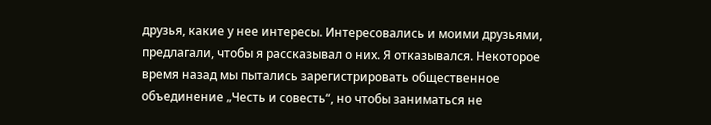друзья, какие у нее интересы. Интересовались и моими друзьями, предлагали, чтобы я рассказывал о них. Я отказывался. Некоторое время назад мы пытались зарегистрировать общественное объединение „Честь и совесть“, но чтобы заниматься не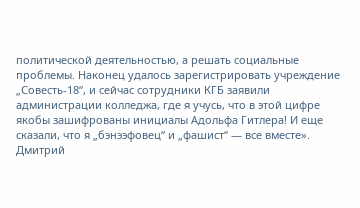политической деятельностью, а решать социальные проблемы. Наконец удалось зарегистрировать учреждение „Совесть-18“, и сейчас сотрудники КГБ заявили администрации колледжа, где я учусь, что в этой цифре якобы зашифрованы инициалы Адольфа Гитлера! И еще сказали, что я „бэнээфовец“ и „фашист“ — все вместе».
Дмитрий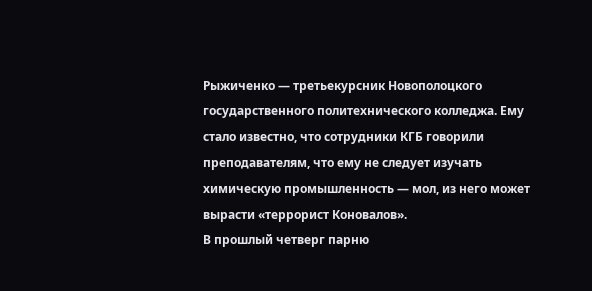Рыжиченко — третьекурсник Новополоцкого государственного политехнического колледжа. Ему стало известно, что сотрудники КГБ говорили преподавателям, что ему не следует изучать химическую промышленность — мол, из него может вырасти «террорист Коновалов».
В прошлый четверг парню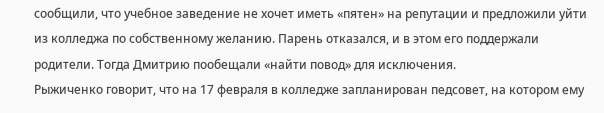сообщили, что учебное заведение не хочет иметь «пятен» на репутации и предложили уйти из колледжа по собственному желанию. Парень отказался, и в этом его поддержали родители. Тогда Дмитрию пообещали «найти повод» для исключения.
Рыжиченко говорит, что на 17 февраля в колледже запланирован педсовет, на котором ему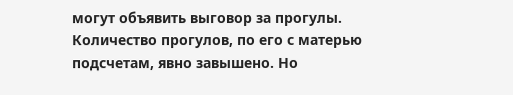могут объявить выговор за прогулы. Количество прогулов, по его с матерью подсчетам, явно завышено. Но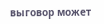выговор может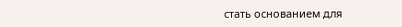стать основанием для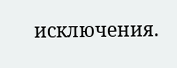исключения.